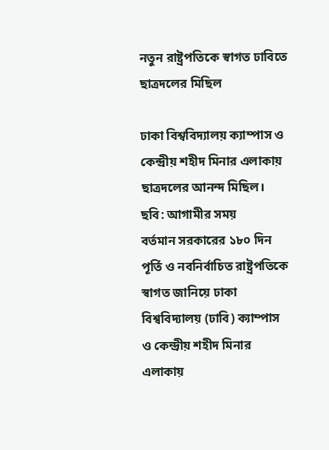নতুন রাষ্ট্রপতিকে স্বাগত ঢাবিতে ছাত্রদলের মিছিল

ঢাকা বিশ্ববিদ্যালয় ক্যাম্পাস ও কেন্দ্রীয় শহীদ মিনার এলাকায় ছাত্রদলের আনন্দ মিছিল। ছবি: আগামীর সময়
বর্তমান সরকারের ১৮০ দিন পূর্তি ও নবনির্বাচিত রাষ্ট্রপতিকে স্বাগত জানিয়ে ঢাকা বিশ্ববিদ্যালয় (ঢাবি) ক্যাম্পাস ও কেন্দ্রীয় শহীদ মিনার এলাকায়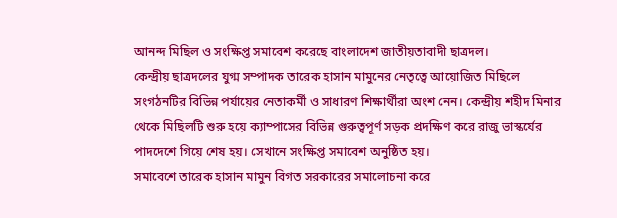আনন্দ মিছিল ও সংক্ষিপ্ত সমাবেশ করেছে বাংলাদেশ জাতীয়তাবাদী ছাত্রদল।
কেন্দ্রীয় ছাত্রদলের যুগ্ম সম্পাদক তারেক হাসান মামুনের নেতৃত্বে আয়োজিত মিছিলে সংগঠনটির বিভিন্ন পর্যায়ের নেতাকর্মী ও সাধারণ শিক্ষার্থীরা অংশ নেন। কেন্দ্রীয় শহীদ মিনার থেকে মিছিলটি শুরু হয়ে ক্যাম্পাসের বিভিন্ন গুরুত্বপূর্ণ সড়ক প্রদক্ষিণ করে রাজু ভাস্কর্যের পাদদেশে গিয়ে শেষ হয়। সেখানে সংক্ষিপ্ত সমাবেশ অনুষ্ঠিত হয়।
সমাবেশে তারেক হাসান মামুন বিগত সরকারের সমালোচনা করে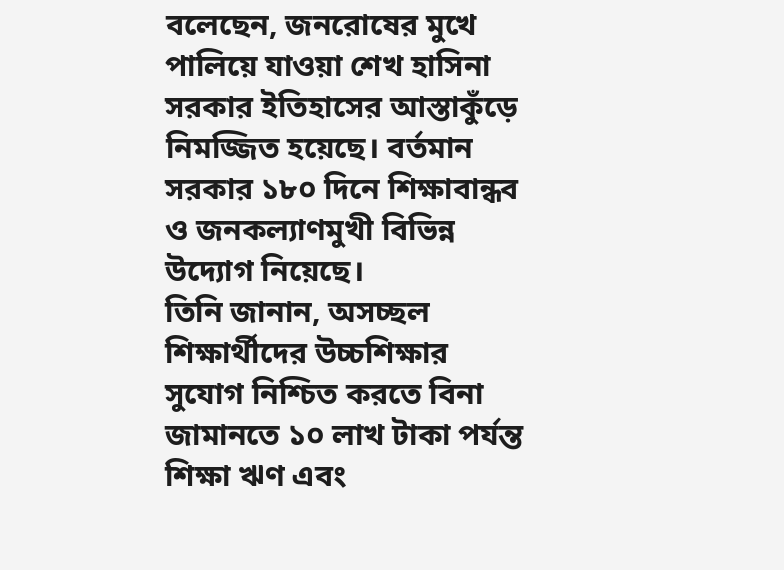বলেছেন, জনরোষের মুখে পালিয়ে যাওয়া শেখ হাসিনা সরকার ইতিহাসের আস্তাকুঁড়ে নিমজ্জিত হয়েছে। বর্তমান সরকার ১৮০ দিনে শিক্ষাবান্ধব ও জনকল্যাণমুখী বিভিন্ন উদ্যোগ নিয়েছে।
তিনি জানান, অসচ্ছল শিক্ষার্থীদের উচ্চশিক্ষার সুযোগ নিশ্চিত করতে বিনা জামানতে ১০ লাখ টাকা পর্যন্ত শিক্ষা ঋণ এবং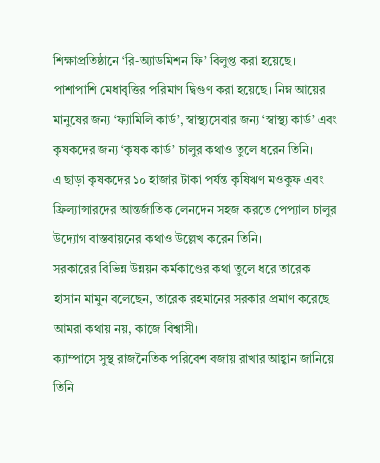শিক্ষাপ্রতিষ্ঠানে ‘রি-অ্যাডমিশন ফি’ বিলুপ্ত করা হয়েছে। পাশাপাশি মেধাবৃত্তির পরিমাণ দ্বিগুণ করা হয়েছে। নিম্ন আয়ের মানুষের জন্য ‘ফ্যামিলি কার্ড’, স্বাস্থ্যসেবার জন্য ‘স্বাস্থ্য কার্ড’ এবং কৃষকদের জন্য ‘কৃষক কার্ড’ চালুর কথাও তুলে ধরেন তিনি।
এ ছাড়া কৃষকদের ১০ হাজার টাকা পর্যন্ত কৃষিঋণ মওকুফ এবং ফ্রিল্যান্সারদের আন্তর্জাতিক লেনদেন সহজ করতে পেপ্যাল চালুর উদ্যোগ বাস্তবায়নের কথাও উল্লেখ করেন তিনি।
সরকারের বিভিন্ন উন্নয়ন কর্মকাণ্ডের কথা তুলে ধরে তারেক হাসান মামুন বলেছেন, তারেক রহমানের সরকার প্রমাণ করেছে আমরা কথায় নয়, কাজে বিশ্বাসী।
ক্যাম্পাসে সুস্থ রাজনৈতিক পরিবেশ বজায় রাখার আহ্বান জানিয়ে তিনি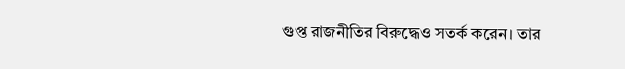গুপ্ত রাজনীতির বিরুদ্ধেও সতর্ক করেন। তার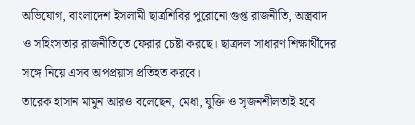অভিযোগ, বাংলাদেশ ইসলামী ছাত্রশিবির পুরোনো গুপ্ত রাজনীতি, অস্ত্রবাদ ও সহিংসতার রাজনীতিতে ফেরার চেষ্টা করছে। ছাত্রদল সাধারণ শিক্ষার্থীদের সঙ্গে নিয়ে এসব অপপ্রয়াস প্রতিহত করবে।
তারেক হাসান মামুন আরও বলেছেন, মেধা, যুক্তি ও সৃজনশীলতাই হবে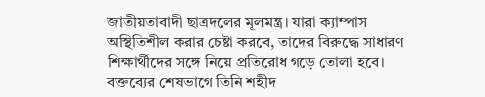জাতীয়তাবাদী ছাত্রদলের মূলমন্ত্র। যারা ক্যাম্পাস অস্থিতিশীল করার চেষ্টা করবে, তাদের বিরুদ্ধে সাধারণ শিক্ষার্থীদের সঙ্গে নিয়ে প্রতিরোধ গড়ে তোলা হবে।
বক্তব্যের শেষভাগে তিনি শহীদ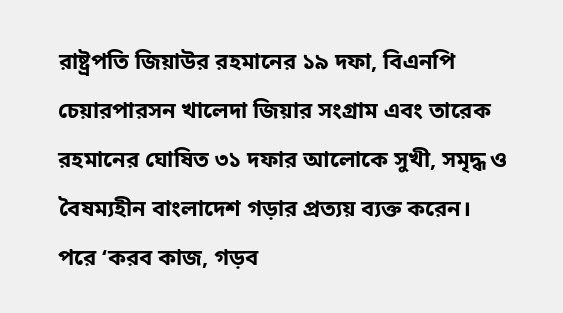রাষ্ট্রপতি জিয়াউর রহমানের ১৯ দফা, বিএনপি চেয়ারপারসন খালেদা জিয়ার সংগ্রাম এবং তারেক রহমানের ঘোষিত ৩১ দফার আলোকে সুখী, সমৃদ্ধ ও বৈষম্যহীন বাংলাদেশ গড়ার প্রত্যয় ব্যক্ত করেন।
পরে ‘করব কাজ, গড়ব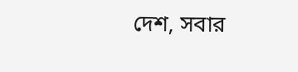দেশ, সবার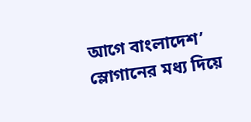আগে বাংলাদেশ’ স্লোগানের মধ্য দিয়ে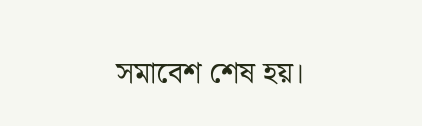সমাবেশ শেষ হয়।